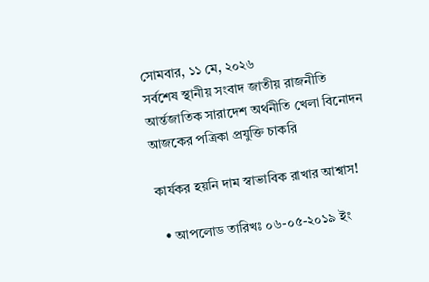সোমবার, ১১ মে, ২০২৬
সর্বশেষ স্থানীয় সংবাদ জাতীয় রাজনীতি আর্ন্তজাতিক সারাদেশ অর্থনীতি খেলা বিনোদন আজকের পত্রিকা প্রযুক্তি চাকরি

কার্যকর হয়নি দাম স্বাভাবিক রাখার আশ্বাস!

  • আপলোড তারিখঃ ০৬-০৫-২০১৯ ইং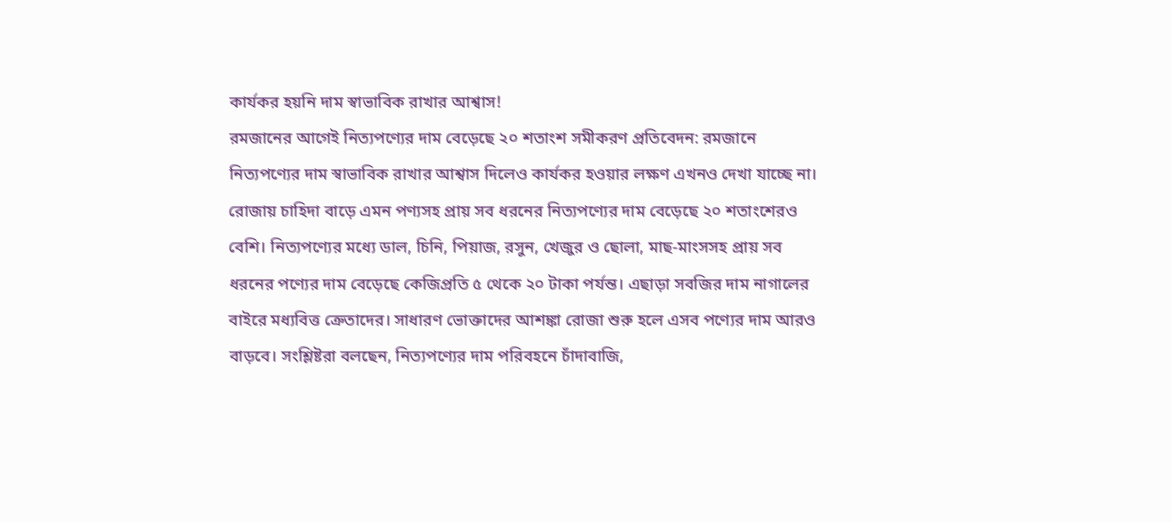কার্যকর হয়নি দাম স্বাভাবিক রাখার আশ্বাস!
রমজানের আগেই নিত্যপণ্যের দাম বেড়েছে ২০ শতাংশ সমীকরণ প্রতিবেদন: রমজানে নিত্যপণ্যের দাম স্বাভাবিক রাখার আশ্বাস দিলেও কার্যকর হওয়ার লক্ষণ এখনও দেখা যাচ্ছে না। রোজায় চাহিদা বাড়ে এমন পণ্যসহ প্রায় সব ধরনের নিত্যপণ্যের দাম বেড়েছে ২০ শতাংশেরও বেশি। নিত্যপণ্যের মধ্যে ডাল, চিনি, পিয়াজ, রসুন, খেজুর ও ছোলা, মাছ-মাংসসহ প্রায় সব ধরনের পণ্যের দাম বেড়েছে কেজিপ্রতি ৫ থেকে ২০ টাকা পর্যন্ত। এছাড়া সবজির দাম নাগালের বাইরে মধ্যবিত্ত ক্রেতাদের। সাধারণ ভোক্তাদের আশঙ্কা রোজা শুরু হলে এসব পণ্যের দাম আরও বাড়বে। সংশ্লিষ্টরা বলছেন, নিত্যপণ্যের দাম পরিবহনে চাঁদাবাজি,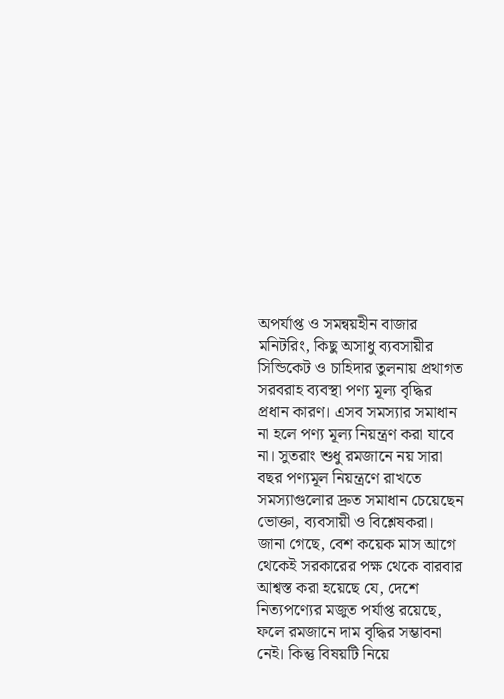অপর্যাপ্ত ও সমন্বয়হীন বাজার মনিটরিং, কিছু অসাধু ব্যবসায়ীর সিন্ডিকেট ও চাহিদার তুলনায় প্রথাগত সরবরাহ ব্যবস্থা পণ্য মূল্য বৃদ্ধির প্রধান কারণ। এসব সমস্যার সমাধান না হলে পণ্য মূল্য নিয়ন্ত্রণ করা যাবে না। সুতরাং শুধু রমজানে নয় সারা বছর পণ্যমূল নিয়ন্ত্রণে রাখতে সমস্যাগুলোর দ্রুত সমাধান চেয়েছেন ভোক্তা, ব্যবসায়ী ও বিশ্লেষকরা। জানা গেছে, বেশ কয়েক মাস আগে থেকেই সরকারের পক্ষ থেকে বারবার আশ্বস্ত করা হয়েছে যে, দেশে নিত্যপণ্যের মজুত পর্যাপ্ত রয়েছে, ফলে রমজানে দাম বৃদ্ধির সম্ভাবনা নেই। কিন্তু বিষয়টি নিয়ে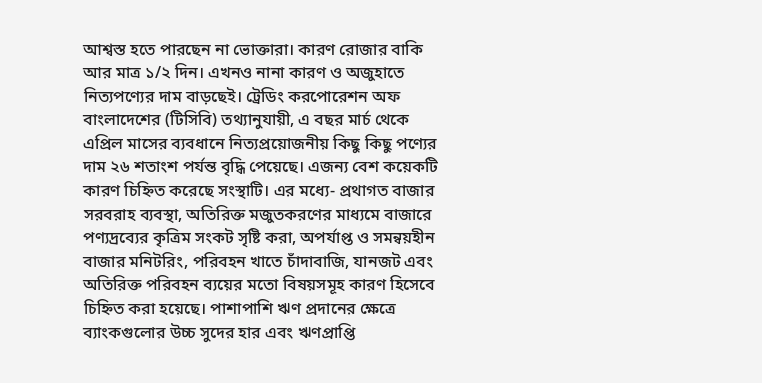আশ্বস্ত হতে পারছেন না ভোক্তারা। কারণ রোজার বাকি আর মাত্র ১/২ দিন। এখনও নানা কারণ ও অজুহাতে নিত্যপণ্যের দাম বাড়ছেই। ট্রেডিং করপোরেশন অফ বাংলাদেশের (টিসিবি) তথ্যানুযায়ী, এ বছর মার্চ থেকে এপ্রিল মাসের ব্যবধানে নিত্যপ্রয়োজনীয় কিছু কিছু পণ্যের দাম ২৬ শতাংশ পর্যন্ত বৃদ্ধি পেয়েছে। এজন্য বেশ কয়েকটি কারণ চিহ্নিত করেছে সংস্থাটি। এর মধ্যে- প্রথাগত বাজার সরবরাহ ব্যবস্থা, অতিরিক্ত মজুতকরণের মাধ্যমে বাজারে পণ্যদ্রব্যের কৃত্রিম সংকট সৃষ্টি করা, অপর্যাপ্ত ও সমন্বয়হীন বাজার মনিটরিং, পরিবহন খাতে চাঁদাবাজি, যানজট এবং অতিরিক্ত পরিবহন ব্যয়ের মতো বিষয়সমূহ কারণ হিসেবে চিহ্নিত করা হয়েছে। পাশাপাশি ঋণ প্রদানের ক্ষেত্রে ব্যাংকগুলোর উচ্চ সুদের হার এবং ঋণপ্রাপ্তি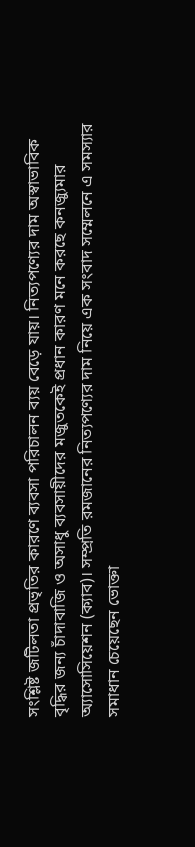সংশ্লিষ্ট জটিলতা প্রভৃতির কারণে ব্যবসা পরিচালন ব্যয় বেড়ে যায়। নিত্যপণ্যের দাম অস্বাভাবিক বৃদ্ধির জন্য চাঁদাবাজি ও অসাধু ব্যবসায়ীদের মজুতকেই প্রধান কারণ মনে করছে কনজ্যুমার অ্যাসোসিয়েশন (ক্যাব)। সম্প্রতি রমজানের নিত্যপণ্যের দাম নিয়ে এক সংবাদ সম্মেলনে এ সমস্যার সমাধান চেয়েছেন ভোক্তা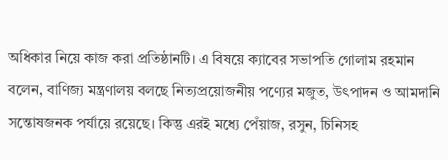অধিকার নিয়ে কাজ করা প্রতিষ্ঠানটি। এ বিষয়ে ক্যাবের সভাপতি গোলাম রহমান বলেন, বাণিজ্য মন্ত্রণালয় বলছে নিত্যপ্রয়োজনীয় পণ্যের মজুত, উৎপাদন ও আমদানি সন্তোষজনক পর্যায়ে রয়েছে। কিন্তু এরই মধ্যে পেঁয়াজ, রসুন, চিনিসহ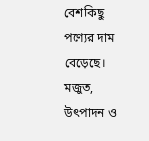বেশকিছু পণ্যের দাম বেড়েছে। মজুত, উৎপাদন ও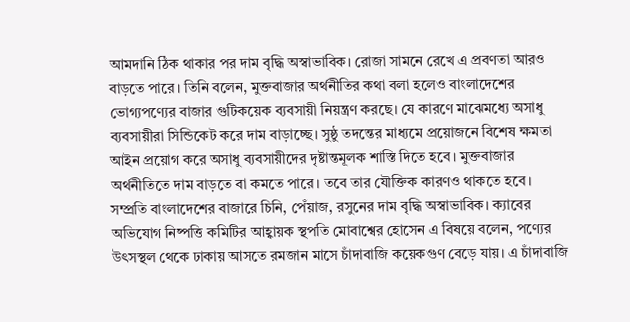আমদানি ঠিক থাকার পর দাম বৃদ্ধি অস্বাভাবিক। রোজা সামনে রেখে এ প্রবণতা আরও বাড়তে পারে। তিনি বলেন, মুক্তবাজার অর্থনীতির কথা বলা হলেও বাংলাদেশের ভোগ্যপণ্যের বাজার গুটিকয়েক ব্যবসায়ী নিয়ন্ত্রণ করছে। যে কারণে মাঝেমধ্যে অসাধু ব্যবসায়ীরা সিন্ডিকেট করে দাম বাড়াচ্ছে। সুষ্ঠু তদন্তের মাধ্যমে প্রয়োজনে বিশেষ ক্ষমতা আইন প্রয়োগ করে অসাধু ব্যবসায়ীদের দৃষ্টান্তমূলক শাস্তি দিতে হবে। মুক্তবাজার অর্থনীতিতে দাম বাড়তে বা কমতে পারে। তবে তার যৌক্তিক কারণও থাকতে হবে। সম্প্রতি বাংলাদেশের বাজারে চিনি, পেঁয়াজ, রসুনের দাম বৃদ্ধি অস্বাভাবিক। ক্যাবের অভিযোগ নিষ্পত্তি কমিটির আহ্বায়ক স্থপতি মোবাশ্বের হোসেন এ বিষয়ে বলেন, পণ্যের উৎসস্থল থেকে ঢাকায় আসতে রমজান মাসে চাঁদাবাজি কয়েকগুণ বেড়ে যায়। এ চাঁদাবাজি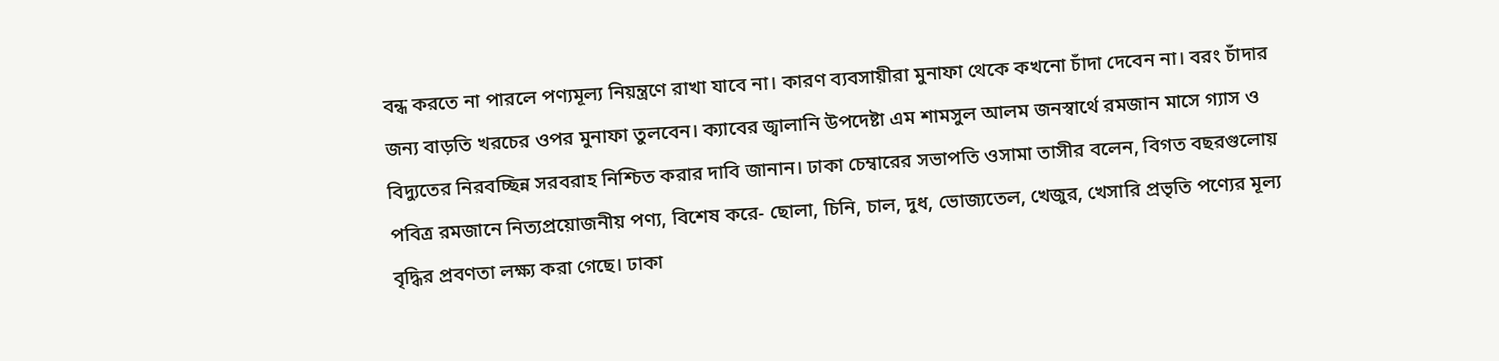বন্ধ করতে না পারলে পণ্যমূল্য নিয়ন্ত্রণে রাখা যাবে না। কারণ ব্যবসায়ীরা মুনাফা থেকে কখনো চাঁদা দেবেন না। বরং চাঁদার জন্য বাড়তি খরচের ওপর মুনাফা তুলবেন। ক্যাবের জ্বালানি উপদেষ্টা এম শামসুল আলম জনস্বার্থে রমজান মাসে গ্যাস ও বিদ্যুতের নিরবচ্ছিন্ন সরবরাহ নিশ্চিত করার দাবি জানান। ঢাকা চেম্বারের সভাপতি ওসামা তাসীর বলেন, বিগত বছরগুলোয় পবিত্র রমজানে নিত্যপ্রয়োজনীয় পণ্য, বিশেষ করে- ছোলা, চিনি, চাল, দুধ, ভোজ্যতেল, খেজুর, খেসারি প্রভৃতি পণ্যের মূল্য বৃদ্ধির প্রবণতা লক্ষ্য করা গেছে। ঢাকা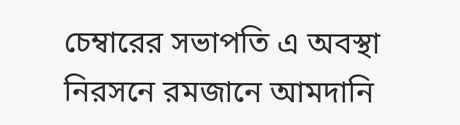চেম্বারের সভাপতি এ অবস্থা নিরসনে রমজানে আমদানি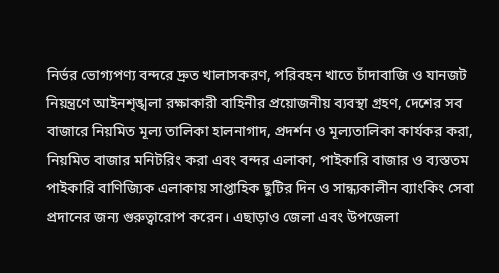নির্ভর ভোগ্যপণ্য বন্দরে দ্রুত খালাসকরণ, পরিবহন খাতে চাঁদাবাজি ও যানজট নিয়ন্ত্রণে আইনশৃঙ্খলা রক্ষাকারী বাহিনীর প্রয়োজনীয় ব্যবস্থা গ্রহণ, দেশের সব বাজারে নিয়মিত মূল্য তালিকা হালনাগাদ, প্রদর্শন ও মূল্যতালিকা কার্যকর করা, নিয়মিত বাজার মনিটরিং করা এবং বন্দর এলাকা, পাইকারি বাজার ও ব্যস্ততম পাইকারি বাণিজ্যিক এলাকায় সাপ্তাহিক ছুটির দিন ও সান্ধ্যকালীন ব্যাংকিং সেবা প্রদানের জন্য গুরুত্বারোপ করেন। এছাড়াও জেলা এবং উপজেলা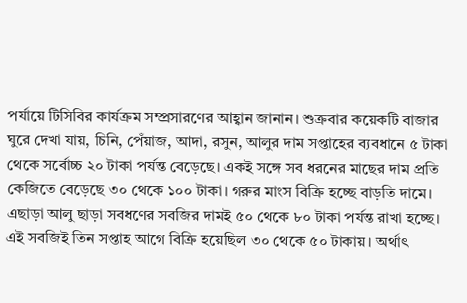পর্যায়ে টিসিবির কার্যক্রম সম্প্রসারণের আহ্বান জানান। শুক্রবার কয়েকটি বাজার ঘুরে দেখা যায়, চিনি, পেঁয়াজ, আদা, রসুন, আলুর দাম সপ্তাহের ব্যবধানে ৫ টাকা থেকে সর্বোচ্চ ২০ টাকা পর্যন্ত বেড়েছে। একই সঙ্গে সব ধরনের মাছের দাম প্রতি কেজিতে বেড়েছে ৩০ থেকে ১০০ টাকা। গরুর মাংস বিক্রি হচ্ছে বাড়তি দামে। এছাড়া আলু ছাড়া সবধণের সবজির দামই ৫০ থেকে ৮০ টাকা পর্যন্ত রাখা হচ্ছে। এই সবজিই তিন সপ্তাহ আগে বিক্রি হয়েছিল ৩০ থেকে ৫০ টাকায়। অর্থাৎ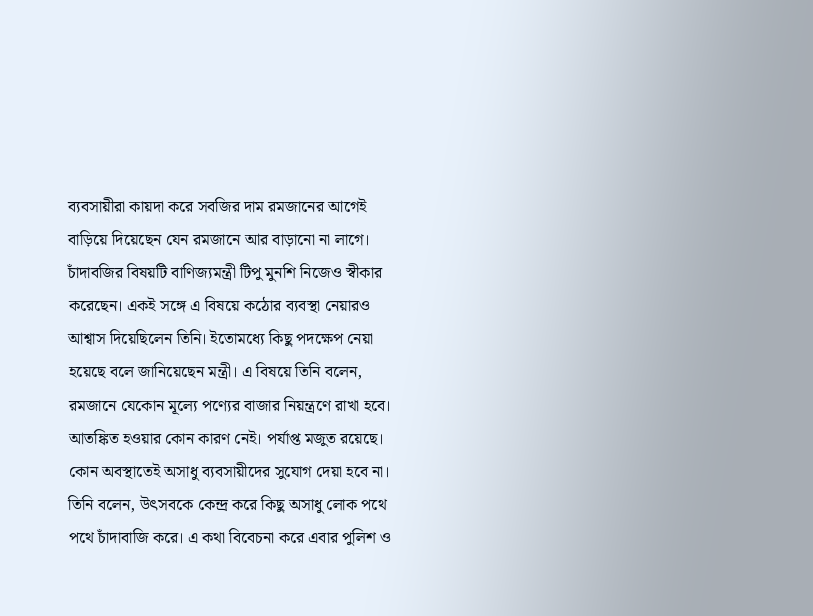ব্যবসায়ীরা কায়দা করে সবজির দাম রমজানের আগেই বাড়িয়ে দিয়েছেন যেন রমজানে আর বাড়ানো না লাগে। চাঁদাবজির বিষয়টি বাণিজ্যমন্ত্রী টিপু মুনশি নিজেও স্বীকার করেছেন। একই সঙ্গে এ বিষয়ে কঠোর ব্যবস্থা নেয়ারও আশ্বাস দিয়েছিলেন তিনি। ইতোমধ্যে কিছু পদক্ষেপ নেয়া হয়েছে বলে জানিয়েছেন মন্ত্রী। এ বিষয়ে তিনি বলেন, রমজানে যেকোন মূল্যে পণ্যের বাজার নিয়ন্ত্রণে রাখা হবে। আতঙ্কিত হওয়ার কোন কারণ নেই। পর্যাপ্ত মজুত রয়েছে। কোন অবস্থাতেই অসাধু ব্যবসায়ীদের সুযোগ দেয়া হবে না। তিনি বলেন, উৎসবকে কেন্দ্র করে কিছু অসাধু লোক পথে পথে চাঁদাবাজি করে। এ কথা বিবেচনা করে এবার পুলিশ ও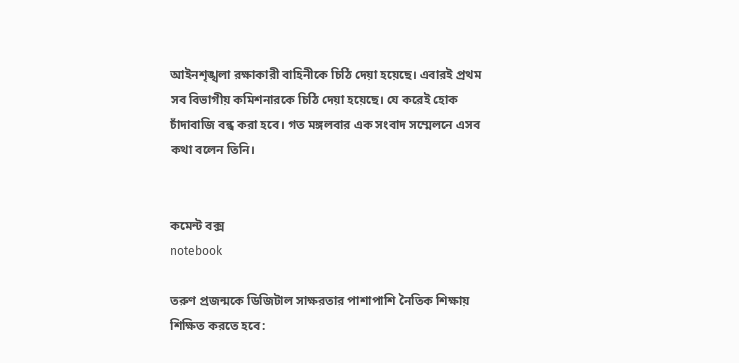আইনশৃঙ্খলা রক্ষাকারী বাহিনীকে চিঠি দেয়া হয়েছে। এবারই প্রথম সব বিভাগীয় কমিশনারকে চিঠি দেয়া হয়েছে। যে করেই হোক চাঁদাবাজি বন্ধ করা হবে। গত মঙ্গলবার এক সংবাদ সম্মেলনে এসব কথা বলেন তিনি।


কমেন্ট বক্স
notebook

তরুণ প্রজন্মকে ডিজিটাল সাক্ষরতার পাশাপাশি নৈতিক শিক্ষায় শিক্ষিত করতে হবে: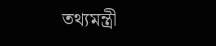তথ্যমন্ত্রী